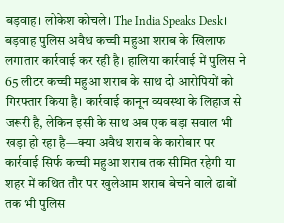बड़वाह। लोकेश कोचले। The India Speaks Desk।
बड़वाह पुलिस अवैध कच्ची महुआ शराब के खिलाफ लगातार कार्रवाई कर रही है। हालिया कार्रवाई में पुलिस ने 65 लीटर कच्ची महुआ शराब के साथ दो आरोपियों को गिरफ्तार किया है। कार्रवाई कानून व्यवस्था के लिहाज से जरूरी है, लेकिन इसी के साथ अब एक बड़ा सवाल भी खड़ा हो रहा है—क्या अवैध शराब के कारोबार पर कार्रवाई सिर्फ कच्ची महुआ शराब तक सीमित रहेगी या शहर में कथित तौर पर खुलेआम शराब बेचने वाले ढाबों तक भी पुलिस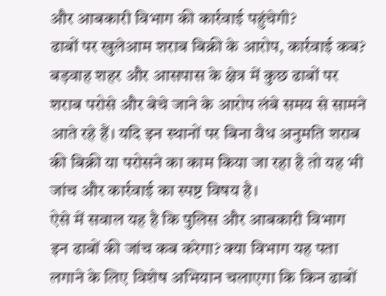और आबकारी विभाग की कार्रवाई पहुंचेगी?
ढाबों पर खुलेआम शराब बिक्री के आरोप, कार्रवाई कब?
बड़वाह शहर और आसपास के क्षेत्र में कुछ ढाबों पर शराब परोसे और बेचे जाने के आरोप लंबे समय से सामने आते रहे हैं। यदि इन स्थानों पर बिना वैध अनुमति शराब की बिक्री या परोसने का काम किया जा रहा है तो यह भी जांच और कार्रवाई का स्पष्ट विषय है।
ऐसे में सवाल यह है कि पुलिस और आबकारी विभाग इन ढाबों की जांच कब करेगा? क्या विभाग यह पता लगाने के लिए विशेष अभियान चलाएगा कि किन ढाबों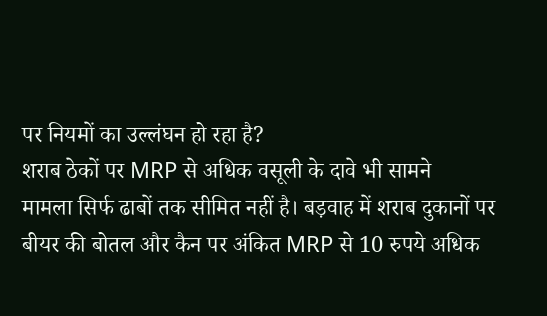पर नियमों का उल्लंघन हो रहा है?
शराब ठेकों पर MRP से अधिक वसूली के दावे भी सामने
मामला सिर्फ ढाबों तक सीमित नहीं है। बड़वाह में शराब दुकानों पर बीयर की बोतल और कैन पर अंकित MRP से 10 रुपये अधिक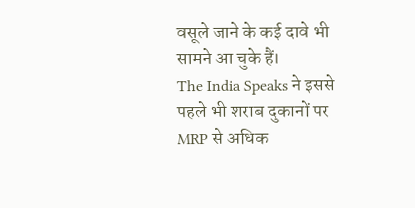वसूले जाने के कई दावे भी सामने आ चुके हैं।
The India Speaks ने इससे पहले भी शराब दुकानों पर MRP से अधिक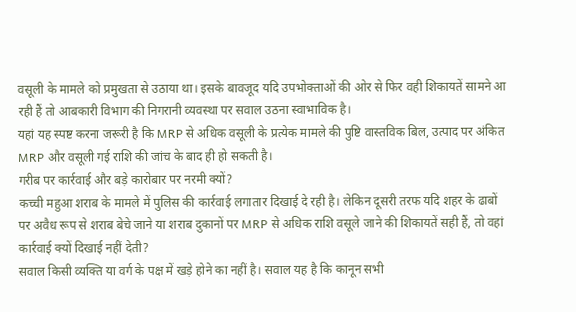वसूली के मामले को प्रमुखता से उठाया था। इसके बावजूद यदि उपभोक्ताओं की ओर से फिर वही शिकायतें सामने आ रही हैं तो आबकारी विभाग की निगरानी व्यवस्था पर सवाल उठना स्वाभाविक है।
यहां यह स्पष्ट करना जरूरी है कि MRP से अधिक वसूली के प्रत्येक मामले की पुष्टि वास्तविक बिल, उत्पाद पर अंकित MRP और वसूली गई राशि की जांच के बाद ही हो सकती है।
गरीब पर कार्रवाई और बड़े कारोबार पर नरमी क्यों?
कच्ची महुआ शराब के मामले में पुलिस की कार्रवाई लगातार दिखाई दे रही है। लेकिन दूसरी तरफ यदि शहर के ढाबों पर अवैध रूप से शराब बेचे जाने या शराब दुकानों पर MRP से अधिक राशि वसूले जाने की शिकायतें सही हैं, तो वहां कार्रवाई क्यों दिखाई नहीं देती?
सवाल किसी व्यक्ति या वर्ग के पक्ष में खड़े होने का नहीं है। सवाल यह है कि कानून सभी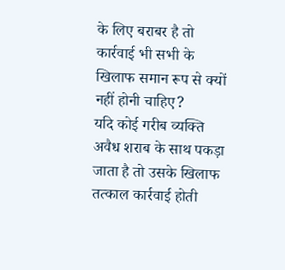के लिए बराबर है तो कार्रवाई भी सभी के खिलाफ समान रूप से क्यों नहीं होनी चाहिए?
यदि कोई गरीब व्यक्ति अवैध शराब के साथ पकड़ा जाता है तो उसके खिलाफ तत्काल कार्रवाई होती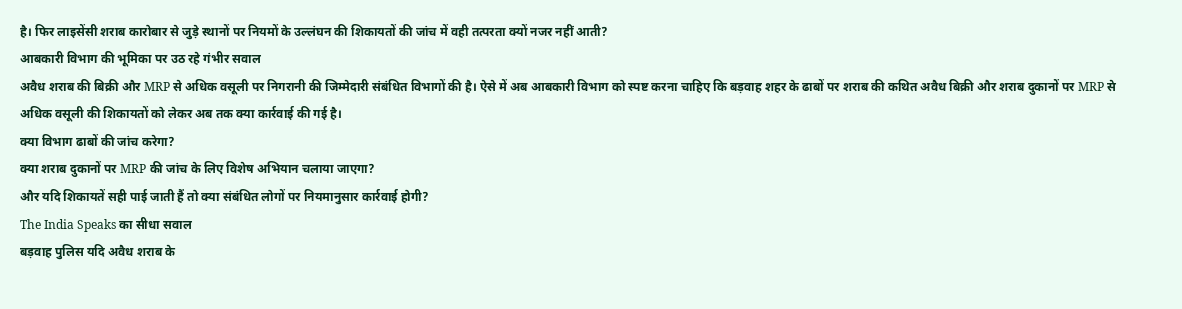है। फिर लाइसेंसी शराब कारोबार से जुड़े स्थानों पर नियमों के उल्लंघन की शिकायतों की जांच में वही तत्परता क्यों नजर नहीं आती?
आबकारी विभाग की भूमिका पर उठ रहे गंभीर सवाल
अवैध शराब की बिक्री और MRP से अधिक वसूली पर निगरानी की जिम्मेदारी संबंधित विभागों की है। ऐसे में अब आबकारी विभाग को स्पष्ट करना चाहिए कि बड़वाह शहर के ढाबों पर शराब की कथित अवैध बिक्री और शराब दुकानों पर MRP से अधिक वसूली की शिकायतों को लेकर अब तक क्या कार्रवाई की गई है।
क्या विभाग ढाबों की जांच करेगा?
क्या शराब दुकानों पर MRP की जांच के लिए विशेष अभियान चलाया जाएगा?
और यदि शिकायतें सही पाई जाती हैं तो क्या संबंधित लोगों पर नियमानुसार कार्रवाई होगी?
The India Speaks का सीधा सवाल
बड़वाह पुलिस यदि अवैध शराब के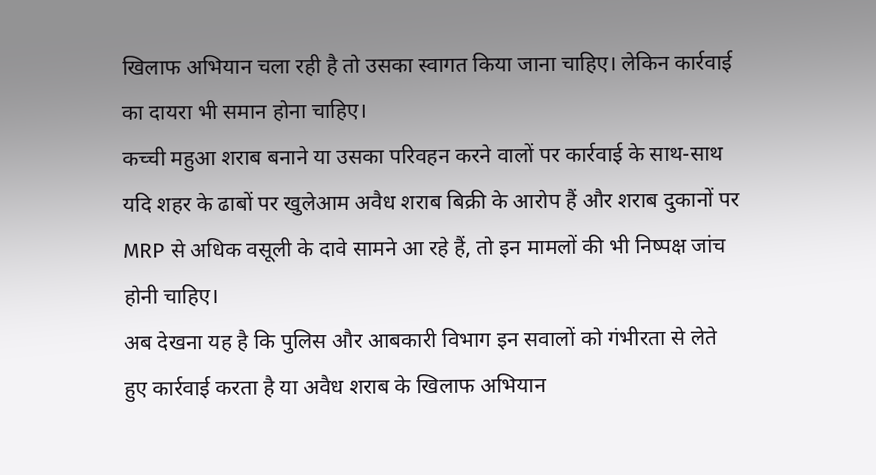खिलाफ अभियान चला रही है तो उसका स्वागत किया जाना चाहिए। लेकिन कार्रवाई का दायरा भी समान होना चाहिए।
कच्ची महुआ शराब बनाने या उसका परिवहन करने वालों पर कार्रवाई के साथ-साथ यदि शहर के ढाबों पर खुलेआम अवैध शराब बिक्री के आरोप हैं और शराब दुकानों पर MRP से अधिक वसूली के दावे सामने आ रहे हैं, तो इन मामलों की भी निष्पक्ष जांच होनी चाहिए।
अब देखना यह है कि पुलिस और आबकारी विभाग इन सवालों को गंभीरता से लेते हुए कार्रवाई करता है या अवैध शराब के खिलाफ अभियान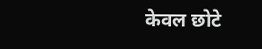केवल छोटे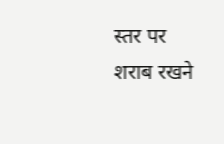स्तर पर शराब रखने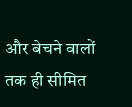और बेचने वालों तक ही सीमित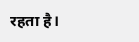रहता है।